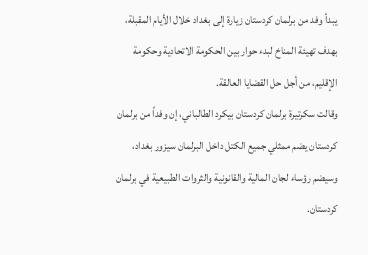يبدأ وفد من برلمان كردستان زيارة إلى بغداد خلال الأيام المقبلة، بهدف تهيئة المناخ لبدء حوار بين الحكومة الاتحادية وحكومة الإقليم، من أجل حل القضايا العالقة.
وقالت سكرتيرة برلمان كردستان بيكرد الطالباني، إن وفداً من برلمان كردستان يضم ممثلي جميع الكتل داخل البرلمان سيزور بغداد، وسيضم رؤساء لجان المالية والقانونية والثروات الطبيعية في برلمان كردستان.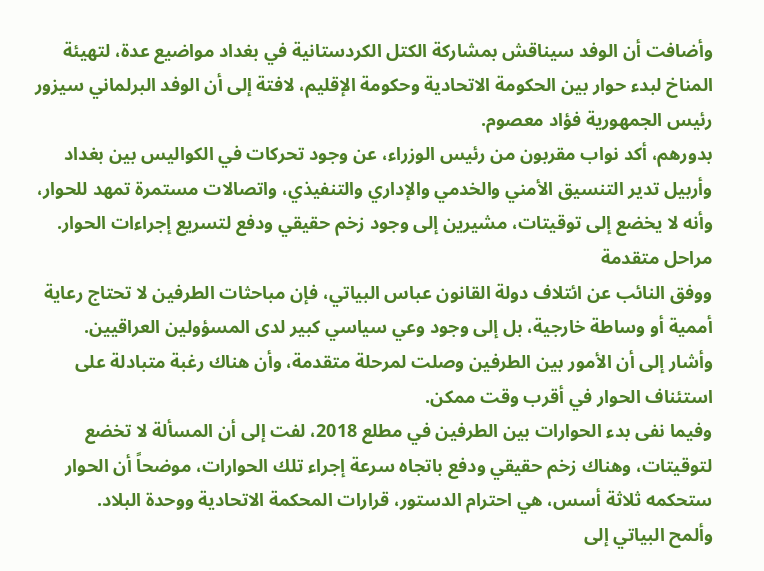وأضافت أن الوفد سيناقش بمشاركة الكتل الكردستانية في بغداد مواضيع عدة، لتهيئة المناخ لبدء حوار بين الحكومة الاتحادية وحكومة الإقليم، لافتة إلى أن الوفد البرلماني سيزور رئيس الجمهورية فؤاد معصوم.
بدورهم، أكد نواب مقربون من رئيس الوزراء، عن وجود تحركات في الكواليس بين بغداد وأربيل تدير التنسيق الأمني والخدمي والإداري والتنفيذي، واتصالات مستمرة تمهد للحوار، وأنه لا يخضع إلى توقيتات، مشيرين إلى وجود زخم حقيقي ودفع لتسريع إجراءات الحوار.
مراحل متقدمة
ووفق النائب عن ائتلاف دولة القانون عباس البياتي، فإن مباحثات الطرفين لا تحتاج رعاية أممية أو وساطة خارجية، بل إلى وجود وعي سياسي كبير لدى المسؤولين العراقيين.
وأشار إلى أن الأمور بين الطرفين وصلت لمرحلة متقدمة، وأن هناك رغبة متبادلة على استئناف الحوار في أقرب وقت ممكن.
وفيما نفى بدء الحوارات بين الطرفين في مطلع 2018، لفت إلى أن المسألة لا تخضع لتوقيتات، وهناك زخم حقيقي ودفع باتجاه سرعة إجراء تلك الحوارات، موضحاً أن الحوار ستحكمه ثلاثة أسس، هي احترام الدستور، قرارات المحكمة الاتحادية ووحدة البلاد.
وألمح البياتي إلى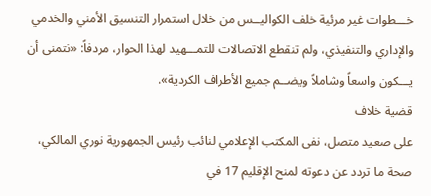خـــطوات غير مرئية خلف الكواليــس من خلال استمرار التنسيق الأمني والخدمي والإداري والتنفيذي، ولم تنقطع الاتصالات للتمـــهيد لهذا الحوار، مردفاً: «نتمنى أن يـــكون واسعاً وشاملاً ويضــم جميع الأطراف الكردية».
قضية خلاف
على صعيد متصل، نفى المكتب الإعلامي لنائب رئيس الجمهورية نوري المالكي، صحة ما تردد عن دعوته لمنح الإقليم 17 في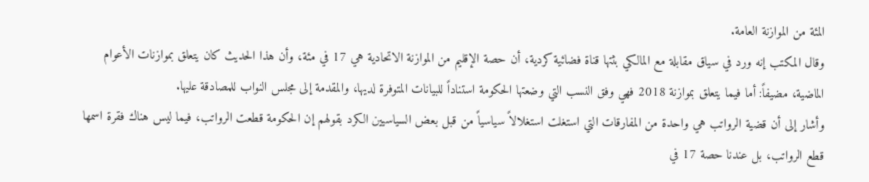المئة من الموازنة العامة.
وقال المكتب إنه ورد في سياق مقابلة مع المالكي بثتها قناة فضائية كردية، أن حصة الإقليم من الموازنة الاتحادية هي 17 في مئة، وأن هذا الحديث كان يتعلق بموازنات الأعوام الماضية، مضيفاً: أما فيما يتعلق بموازنة 2018 فهي وفق النسب التي وضعتها الحكومة استناداً للبيانات المتوفرة لديها، والمقدمة إلى مجلس النواب للمصادقة عليها.
وأشار إلى أن قضية الرواتب هي واحدة من المفارقات التي استغلت استغلالاً سياسياً من قبل بعض السياسيين الكرد بقولهم إن الحكومة قطعت الرواتب، فيما ليس هناك فقرة اسمها قطع الرواتب، بل عندنا حصة 17 في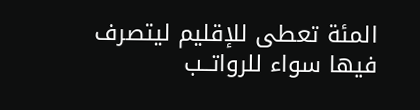المئة تعطى للإقليم ليتصرف فيها سواء للرواتــب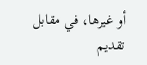أو غيرها، في مقابل تقديم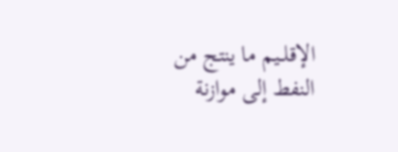الإقلــيم ما ينتج من النفط إلى موازنة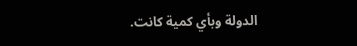الدولة وبأي كمية كانت.